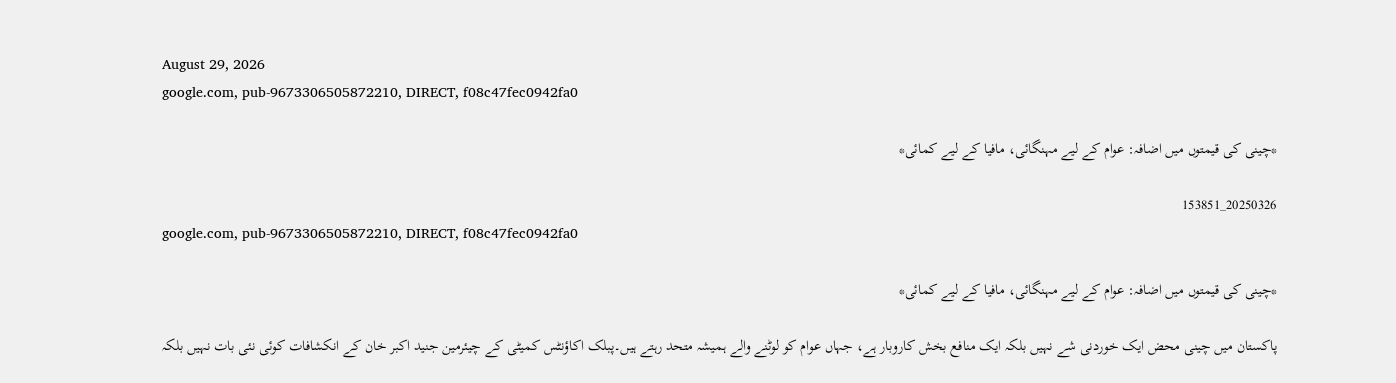August 29, 2026
google.com, pub-9673306505872210, DIRECT, f08c47fec0942fa0

*چینی کی قیمتوں میں اضافہ: عوام کے لیے مہنگائی، مافیا کے لیے کمائی*

20250326_153851
google.com, pub-9673306505872210, DIRECT, f08c47fec0942fa0

*چینی کی قیمتوں میں اضافہ: عوام کے لیے مہنگائی، مافیا کے لیے کمائی*

پاکستان میں چینی محض ایک خوردنی شے نہیں بلکہ ایک منافع بخش کاروبار ہے، جہاں عوام کو لوٹنے والے ہمیشہ متحد رہتے ہیں۔پبلک اکاؤنٹس کمیٹی کے چیئرمین جنید اکبر خان کے انکشافات کوئی نئی بات نہیں بلکہ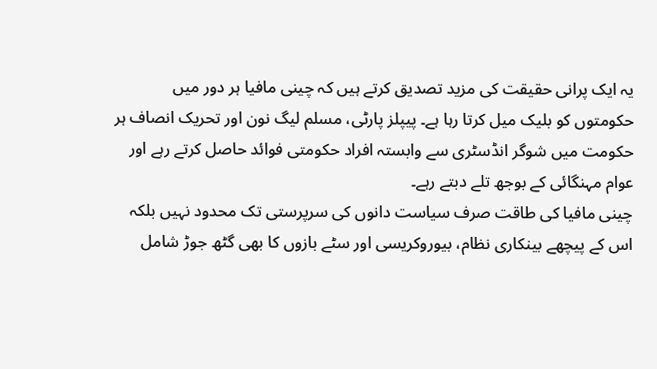یہ ایک پرانی حقیقت کی مزید تصدیق کرتے ہیں کہ چینی مافیا ہر دور میں حکومتوں کو بلیک میل کرتا رہا ہے۔ پیپلز پارٹی، مسلم لیگ نون اور تحریک انصاف ہر حکومت میں شوگر انڈسٹری سے وابستہ افراد حکومتی فوائد حاصل کرتے رہے اور عوام مہنگائی کے بوجھ تلے دبتے رہے۔
چینی مافیا کی طاقت صرف سیاست دانوں کی سرپرستی تک محدود نہیں بلکہ اس کے پیچھے بینکاری نظام، بیوروکریسی اور سٹے بازوں کا بھی گٹھ جوڑ شامل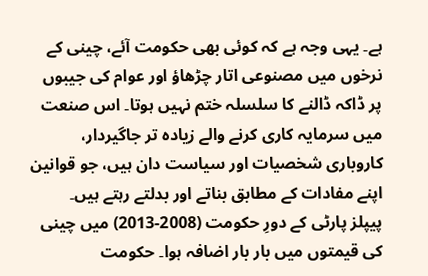ہے۔ یہی وجہ ہے کہ کوئی بھی حکومت آئے، چینی کے نرخوں میں مصنوعی اتار چڑھاؤ اور عوام کی جیبوں پر ڈاکہ ڈالنے کا سلسلہ ختم نہیں ہوتا۔ اس صنعت میں سرمایہ کاری کرنے والے زیادہ تر جاگیردار، کاروباری شخصیات اور سیاست دان ہیں، جو قوانین اپنے مفادات کے مطابق بناتے اور بدلتے رہتے ہیں۔
پیپلز پارٹی کے دورِ حکومت (2008-2013) میں چینی کی قیمتوں میں بار بار اضافہ ہوا۔ حکومت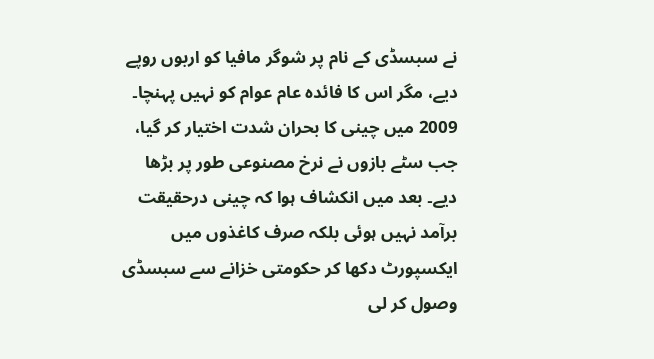نے سبسڈی کے نام پر شوگر مافیا کو اربوں روپے دیے، مگر اس کا فائدہ عام عوام کو نہیں پہنچا۔ 2009 میں چینی کا بحران شدت اختیار کر گیا، جب سٹے بازوں نے نرخ مصنوعی طور پر بڑھا دیے۔ بعد میں انکشاف ہوا کہ چینی درحقیقت برآمد نہیں ہوئی بلکہ صرف کاغذوں میں ایکسپورٹ دکھا کر حکومتی خزانے سے سبسڈی وصول کر لی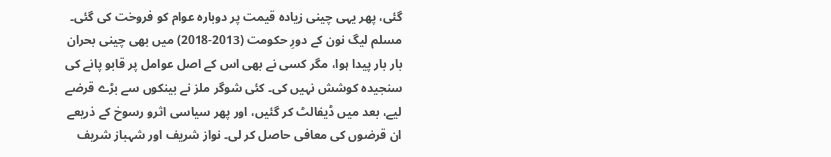گئی، پھر یہی چینی زیادہ قیمت پر دوبارہ عوام کو فروخت کی گئی۔
مسلم لیگ نون کے دورِ حکومت (2013-2018) میں بھی چینی بحران بار بار پیدا ہوا، مگر کسی نے بھی اس کے اصل عوامل پر قابو پانے کی سنجیدہ کوشش نہیں کی۔ کئی شوگر ملز نے بینکوں سے بڑے قرضے لیے، بعد میں ڈیفالٹ کر گئیں، اور پھر سیاسی اثرو رسوخ کے ذریعے ان قرضوں کی معافی حاصل کر لی۔ نواز شریف اور شہباز شریف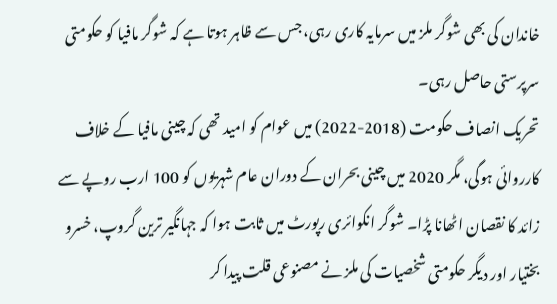خاندان کی بھی شوگر ملز میں سرمایہ کاری رہی، جس سے ظاہر ہوتا ہے کہ شوگر مافیا کو حکومتی سرپرستی حاصل رہی۔
تحریک انصاف حکومت (2018-2022) میں عوام کو امید تھی کہ چینی مافیا کے خلاف کارروائی ہوگی، مگر 2020 میں چینی بحران کے دوران عام شہریوں کو 100 ارب روپے سے زائد کا نقصان اٹھانا پڑا۔ شوگر انکوائری رپورٹ میں ثابت ہوا کہ جہانگیر ترین گروپ، خسرو بختیار اور دیگر حکومتی شخصیات کی ملز نے مصنوعی قلت پیدا کر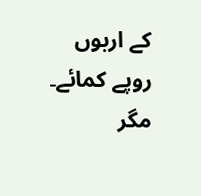کے اربوں روپے کمائے۔ مگر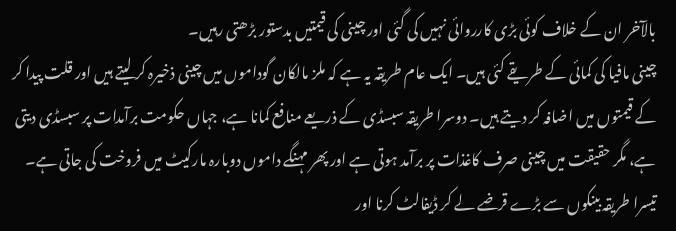بالآخر ان کے خلاف کوئی بڑی کارروائی نہیں کی گئی اور چینی کی قیمتیں بدستور بڑھتی رہیں۔
چینی مافیا کی کمائی کے طریقے کئی ہیں۔ ایک عام طریقہ یہ ہے کہ ملز مالکان گوداموں میں چینی ذخیرہ کر لیتے ہیں اور قلت پیدا کر کے قیمتوں میں اضافہ کر دیتے ہیں۔ دوسرا طریقہ سبسڈی کے ذریعے منافع کمانا ہے، جہاں حکومت برآمدات پر سبسڈی دیتی ہے، مگر حقیقت میں چینی صرف کاغذات پر برآمد ہوتی ہے اور پھر مہنگے داموں دوبارہ مارکیٹ میں فروخت کی جاتی ہے۔ تیسرا طریقہ بینکوں سے بڑے قرضے لے کر ڈیفالٹ کرنا اور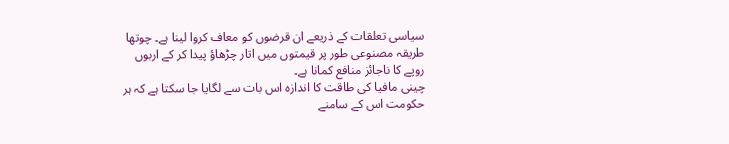سیاسی تعلقات کے ذریعے ان قرضوں کو معاف کروا لینا ہے۔ چوتھا طریقہ مصنوعی طور پر قیمتوں میں اتار چڑھاؤ پیدا کر کے اربوں روپے کا ناجائز منافع کمانا ہے۔
چینی مافیا کی طاقت کا اندازہ اس بات سے لگایا جا سکتا ہے کہ ہر حکومت اس کے سامنے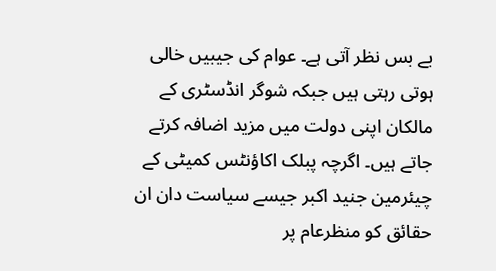بے بس نظر آتی ہے۔ عوام کی جیبیں خالی ہوتی رہتی ہیں جبکہ شوگر انڈسٹری کے مالکان اپنی دولت میں مزید اضافہ کرتے جاتے ہیں۔ اگرچہ پبلک اکاؤنٹس کمیٹی کے چیئرمین جنید اکبر جیسے سیاست دان ان حقائق کو منظرعام پر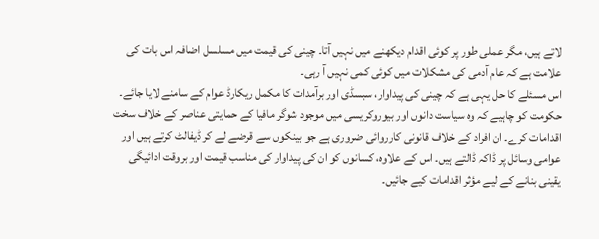لاتے ہیں، مگر عملی طور پر کوئی اقدام دیکھنے میں نہیں آتا۔ چینی کی قیمت میں مسلسل اضافہ اس بات کی علامت ہے کہ عام آدمی کی مشکلات میں کوئی کمی نہیں آ رہی۔
اس مسئلے کا حل یہی ہے کہ چینی کی پیداوار، سبسڈی اور برآمدات کا مکمل ریکارڈ عوام کے سامنے لایا جائے۔ حکومت کو چاہیے کہ وہ سیاست دانوں اور بیوروکریسی میں موجود شوگر مافیا کے حمایتی عناصر کے خلاف سخت اقدامات کرے۔ ان افراد کے خلاف قانونی کارروائی ضروری ہے جو بینکوں سے قرضے لے کر ڈیفالٹ کرتے ہیں اور عوامی وسائل پر ڈاکہ ڈالتے ہیں۔ اس کے علاوہ، کسانوں کو ان کی پیداوار کی مناسب قیمت اور بروقت ادائیگی یقینی بنانے کے لیے مؤثر اقدامات کیے جائیں۔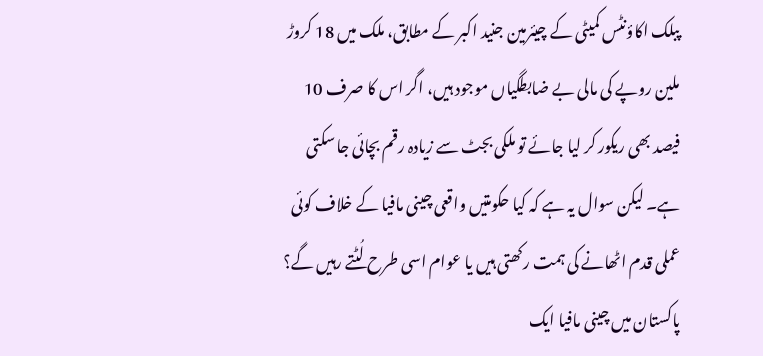پبلک اکاؤنٹس کمیٹی کے چیئرمین جنید اکبر کے مطابق، ملک میں 18 کروڑ ملین روپے کی مالی بے ضابطگیاں موجود ہیں، اگر اس کا صرف 10 فیصد بھی ریکور کر لیا جائے تو ملکی بجٹ سے زیادہ رقم بچائی جا سکتی ہے۔ لیکن سوال یہ ہے کہ کیا حکومتیں واقعی چینی مافیا کے خلاف کوئی عملی قدم اٹھانے کی ہمت رکھتی ہیں یا عوام اسی طرح لُٹتے رہیں گے؟
پاکستان میں چینی مافیا ایک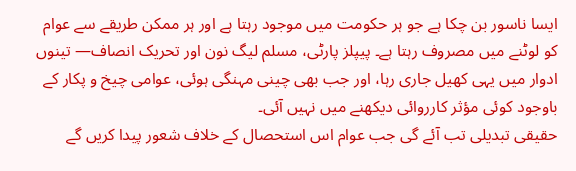ایسا ناسور بن چکا ہے جو ہر حکومت میں موجود رہتا ہے اور ہر ممکن طریقے سے عوام کو لوٹنے میں مصروف رہتا ہے۔ پیپلز پارٹی، مسلم لیگ نون اور تحریک انصاف— تینوں ادوار میں یہی کھیل جاری رہا، اور جب بھی چینی مہنگی ہوئی، عوامی چیخ و پکار کے باوجود کوئی مؤثر کارروائی دیکھنے میں نہیں آئی۔
حقیقی تبدیلی تب آئے گی جب عوام اس استحصال کے خلاف شعور پیدا کریں گے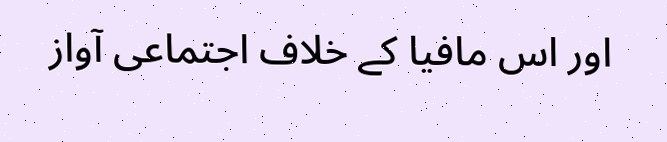اور اس مافیا کے خلاف اجتماعی آواز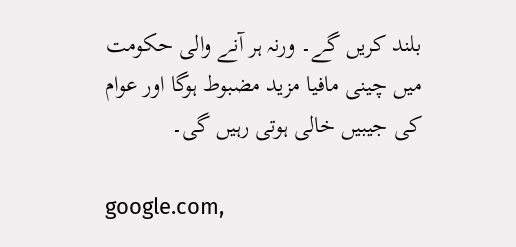بلند کریں گے۔ ورنہ ہر آنے والی حکومت میں چینی مافیا مزید مضبوط ہوگا اور عوام کی جیبیں خالی ہوتی رہیں گی۔

google.com,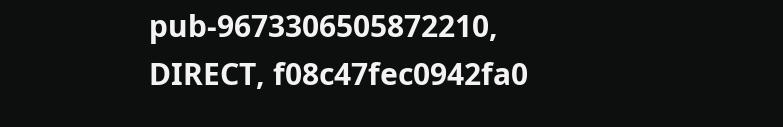pub-9673306505872210, DIRECT, f08c47fec0942fa0